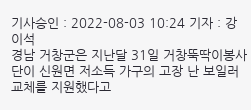기사승인 : 2022-08-03 10:24 기자 : 강이석
경남 거창군은 지난달 31일 거창뚝딱이봉사단이 신원면 저소득 가구의 고장 난 보일러 교체를 지원했다고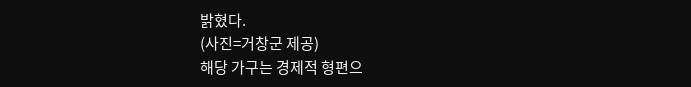밝혔다.
(사진=거창군 제공)
해당 가구는 경제적 형편으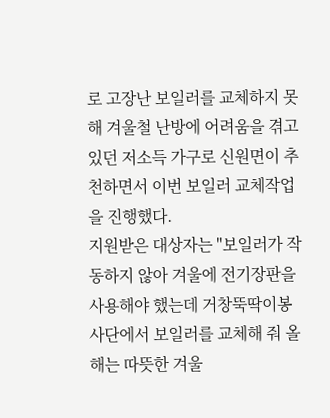로 고장난 보일러를 교체하지 못해 겨울철 난방에 어려움을 겪고 있던 저소득 가구로 신원면이 추천하면서 이번 보일러 교체작업을 진행했다.
지원받은 대상자는 "보일러가 작동하지 않아 겨울에 전기장판을 사용해야 했는데 거창뚝딱이봉사단에서 보일러를 교체해 줘 올해는 따뜻한 겨울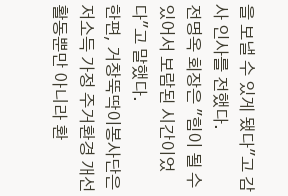을 보낼 수 있게 됐다"고 감사 인사를 전했다.
전명옥 회장은 "힘이 될 수 있어서 보람된 시간이었다"고 말했다.
한편, 거창뚝딱이봉사단은 저소득 가정 주거환경 개선 활동뿐만 아니라 환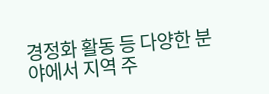경정화 활동 등 다양한 분야에서 지역 주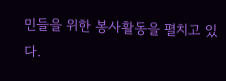민들을 위한 봉사활동을 펼치고 있다.